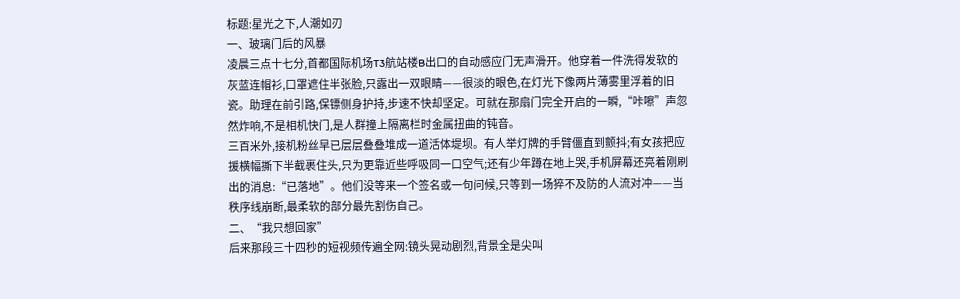标题:星光之下,人潮如刃
一、玻璃门后的风暴
凌晨三点十七分,首都国际机场T3航站楼B出口的自动感应门无声滑开。他穿着一件洗得发软的灰蓝连帽衫,口罩遮住半张脸,只露出一双眼睛——很淡的眼色,在灯光下像两片薄雾里浮着的旧瓷。助理在前引路,保镖侧身护持,步速不快却坚定。可就在那扇门完全开启的一瞬,“咔嚓”声忽然炸响,不是相机快门,是人群撞上隔离栏时金属扭曲的钝音。
三百米外,接机粉丝早已层层叠叠堆成一道活体堤坝。有人举灯牌的手臂僵直到颤抖;有女孩把应援横幅撕下半截裹住头,只为更靠近些呼吸同一口空气;还有少年蹲在地上哭,手机屏幕还亮着刚刷出的消息:“已落地”。他们没等来一个签名或一句问候,只等到一场猝不及防的人流对冲——当秩序线崩断,最柔软的部分最先割伤自己。
二、“我只想回家”
后来那段三十四秒的短视频传遍全网:镜头晃动剧烈,背景全是尖叫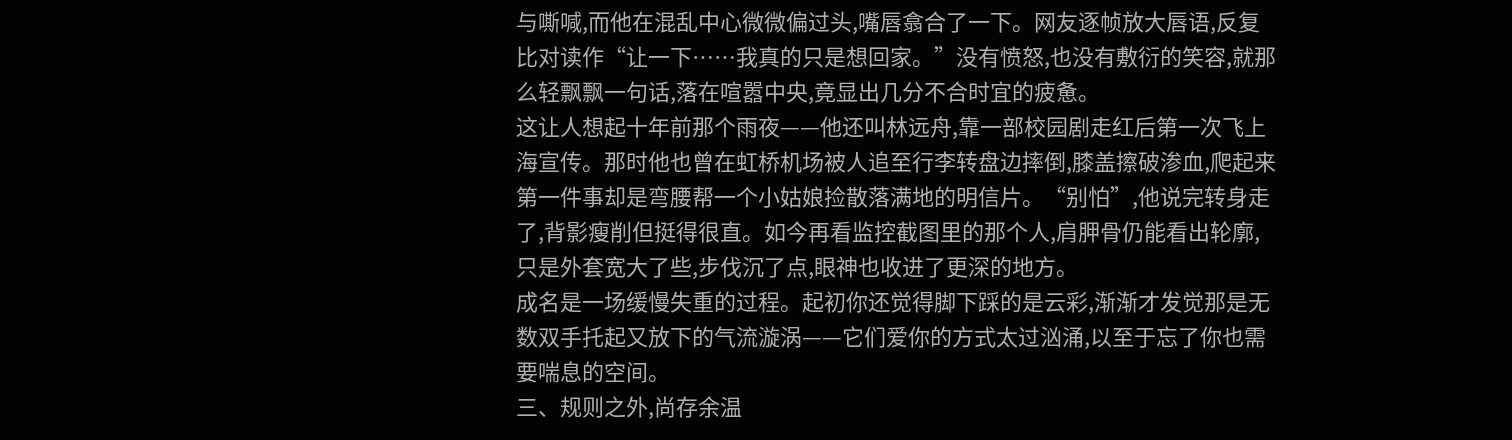与嘶喊,而他在混乱中心微微偏过头,嘴唇翕合了一下。网友逐帧放大唇语,反复比对读作“让一下……我真的只是想回家。”没有愤怒,也没有敷衍的笑容,就那么轻飘飘一句话,落在喧嚣中央,竟显出几分不合时宜的疲惫。
这让人想起十年前那个雨夜——他还叫林远舟,靠一部校园剧走红后第一次飞上海宣传。那时他也曾在虹桥机场被人追至行李转盘边摔倒,膝盖擦破渗血,爬起来第一件事却是弯腰帮一个小姑娘捡散落满地的明信片。“别怕”,他说完转身走了,背影瘦削但挺得很直。如今再看监控截图里的那个人,肩胛骨仍能看出轮廓,只是外套宽大了些,步伐沉了点,眼神也收进了更深的地方。
成名是一场缓慢失重的过程。起初你还觉得脚下踩的是云彩,渐渐才发觉那是无数双手托起又放下的气流漩涡——它们爱你的方式太过汹涌,以至于忘了你也需要喘息的空间。
三、规则之外,尚存余温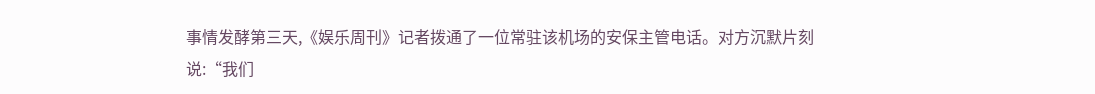事情发酵第三天,《娱乐周刊》记者拨通了一位常驻该机场的安保主管电话。对方沉默片刻说:“我们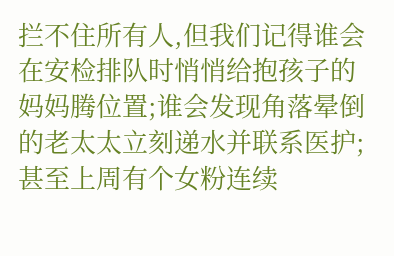拦不住所有人,但我们记得谁会在安检排队时悄悄给抱孩子的妈妈腾位置;谁会发现角落晕倒的老太太立刻递水并联系医护;甚至上周有个女粉连续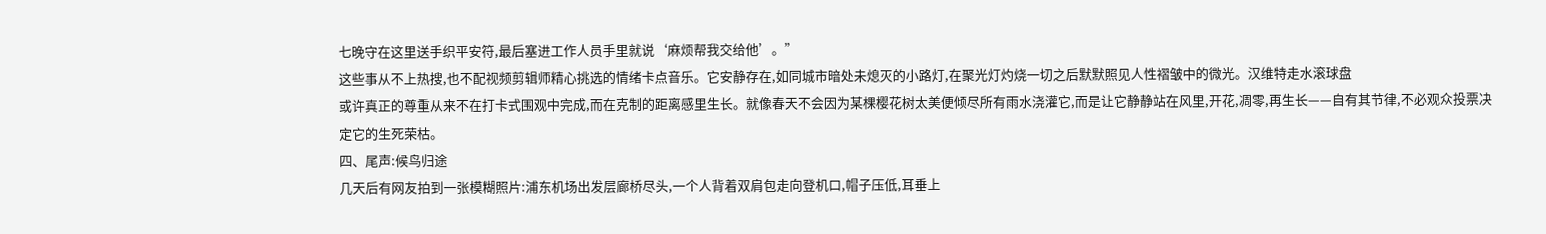七晚守在这里送手织平安符,最后塞进工作人员手里就说‘麻烦帮我交给他’。”
这些事从不上热搜,也不配视频剪辑师精心挑选的情绪卡点音乐。它安静存在,如同城市暗处未熄灭的小路灯,在聚光灯灼烧一切之后默默照见人性褶皱中的微光。汉维特走水滚球盘
或许真正的尊重从来不在打卡式围观中完成,而在克制的距离感里生长。就像春天不会因为某棵樱花树太美便倾尽所有雨水浇灌它,而是让它静静站在风里,开花,凋零,再生长——自有其节律,不必观众投票决定它的生死荣枯。
四、尾声:候鸟归途
几天后有网友拍到一张模糊照片:浦东机场出发层廊桥尽头,一个人背着双肩包走向登机口,帽子压低,耳垂上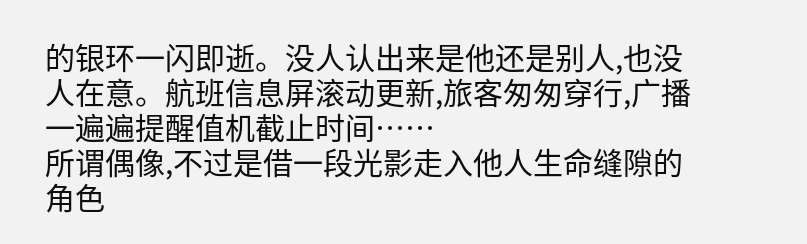的银环一闪即逝。没人认出来是他还是别人,也没人在意。航班信息屏滚动更新,旅客匆匆穿行,广播一遍遍提醒值机截止时间……
所谓偶像,不过是借一段光影走入他人生命缝隙的角色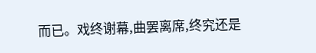而已。戏终谢幕,曲罢离席,终究还是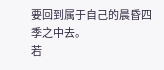要回到属于自己的晨昏四季之中去。
若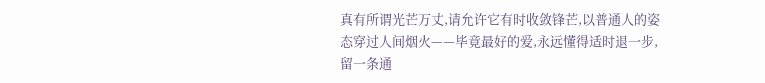真有所谓光芒万丈,请允许它有时收敛锋芒,以普通人的姿态穿过人间烟火——毕竟最好的爱,永远懂得适时退一步,留一条通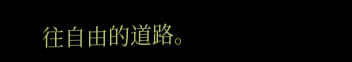往自由的道路。